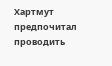Хартмут предпочитал проводить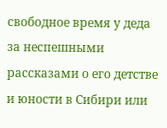свободное время у деда за неспешными рассказами о его детстве и юности в Сибири или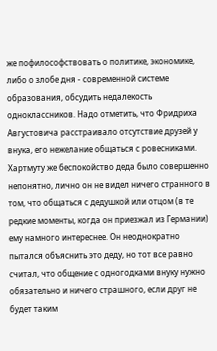же пофилософствовать о политике, экономике, либо о злобе дня - современной системе образования, обсудить недалекость одноклассников. Надо отметить, что Фридриха Августовича расстраивало отсутствие друзей у внука, его нежелание общаться с ровесниками. Хартмуту же беспокойство деда было совершенно непонятно, лично он не видел ничего странного в том, что общаться с дедушкой или отцом (в те редкие моменты, когда он приезжал из Германии) ему намного интереснее. Он неоднократно пытался объяснить это деду, но тот все равно считал, что общение с одногодками внуку нужно обязательно и ничего страшного, если друг не будет таким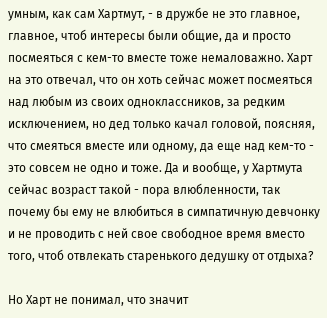умным, как сам Хартмут, - в дружбе не это главное, главное, чтоб интересы были общие, да и просто посмеяться с кем-то вместе тоже немаловажно. Харт на это отвечал, что он хоть сейчас может посмеяться над любым из своих одноклассников, за редким исключением, но дед только качал головой, поясняя, что смеяться вместе или одному, да еще над кем-то - это совсем не одно и тоже. Да и вообще, у Хартмута сейчас возраст такой - пора влюбленности, так почему бы ему не влюбиться в симпатичную девчонку и не проводить с ней свое свободное время вместо того, чтоб отвлекать старенького дедушку от отдыха?

Но Харт не понимал, что значит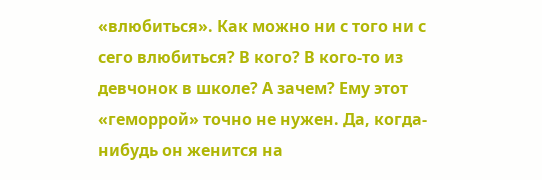«влюбиться». Как можно ни с того ни с сего влюбиться? В кого? В кого-то из девчонок в школе? А зачем? Ему этот «геморрой» точно не нужен. Да, когда-нибудь он женится на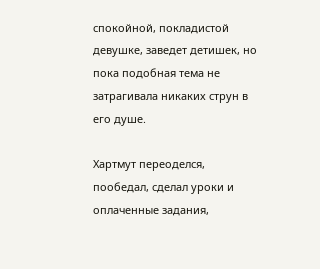спокойной, покладистой девушке, заведет детишек, но пока подобная тема не затрагивала никаких струн в его душе.

Хартмут переоделся, пообедал, сделал уроки и оплаченные задания,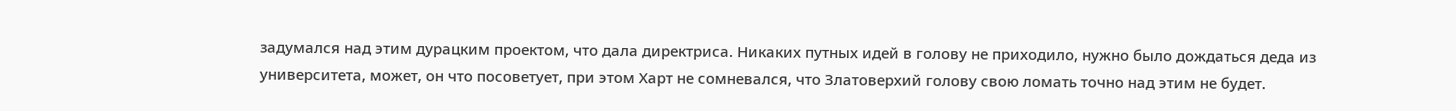задумался над этим дурацким проектом, что дала директриса. Никаких путных идей в голову не приходило, нужно было дождаться деда из университета, может, он что посоветует, при этом Харт не сомневался, что Златоверхий голову свою ломать точно над этим не будет.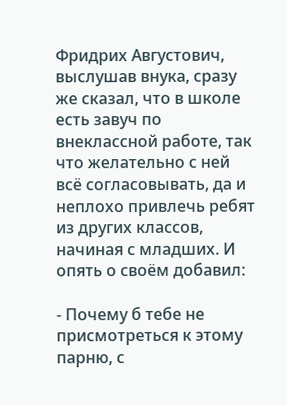Фридрих Августович, выслушав внука, сразу же сказал, что в школе есть завуч по внеклассной работе, так что желательно с ней всё согласовывать, да и неплохо привлечь ребят из других классов, начиная с младших. И опять о своём добавил:

- Почему б тебе не присмотреться к этому парню, с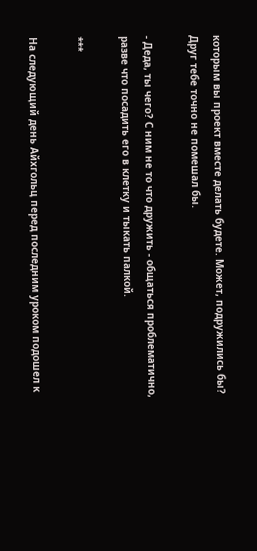которым вы проект вместе делать будете. Может, подружились бы? Друг тебе точно не помешал бы.

- Деда, ты чего? С ним не то что дружить - общаться проблематично, разве что посадить его в клетку и тыкать палкой.

***

На следующий день Айхгольц перед последним уроком подошел к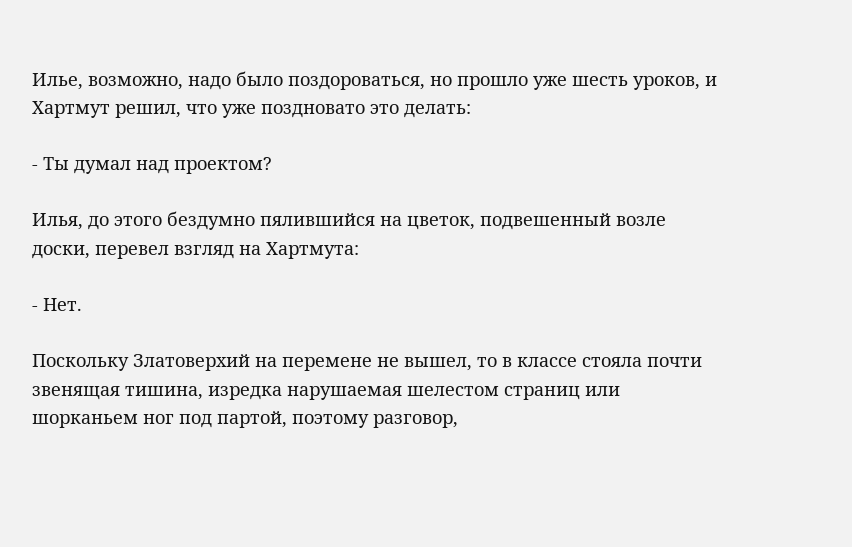Илье, возможно, надо было поздороваться, но прошло уже шесть уроков, и Хартмут решил, что уже поздновато это делать:

- Ты думал над проектом?

Илья, до этого бездумно пялившийся на цветок, подвешенный возле доски, перевел взгляд на Хартмута:

- Нет.

Поскольку Златоверхий на перемене не вышел, то в классе стояла почти звенящая тишина, изредка нарушаемая шелестом страниц или шорканьем ног под партой, поэтому разговор,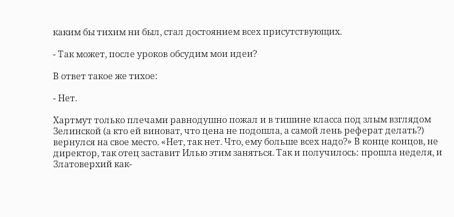каким бы тихим ни был, стал достоянием всех присутствующих.

- Так может, после уроков обсудим мои идеи?

В ответ такое же тихое:

- Нет.

Хартмут только плечами равнодушно пожал и в тишине класса под злым взглядом Зелинской (а кто ей виноват, что цена не подошла, а самой лень реферат делать?) вернулся на свое место. «Нет, так нет. Что, ему больше всех надо?» В конце концов, не директор, так отец заставит Илью этим заняться. Так и получилось: прошла неделя, и Златоверхий как-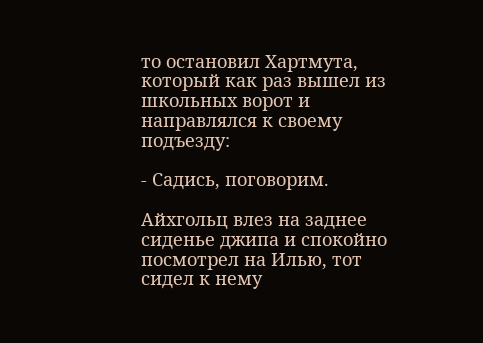то остановил Хартмута, который как раз вышел из школьных ворот и направлялся к своему подъезду:

- Садись, поговорим.

Айхгольц влез на заднее сиденье джипа и спокойно посмотрел на Илью, тот сидел к нему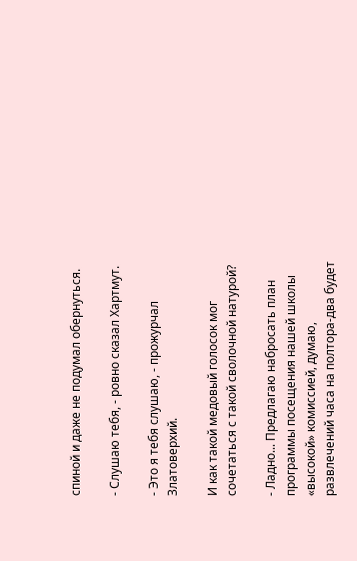спиной и даже не подумал обернуться.

- Слушаю тебя, - ровно сказал Хартмут.

- Это я тебя слушаю, - прожурчал Златоверхий.

И как такой медовый голосок мог сочетаться с такой сволочной натурой?

- Ладно... Предлагаю набросать план программы посещения нашей школы «высокой» комиссией, думаю, развлечений часа на полтора-два будет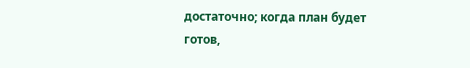достаточно; когда план будет готов,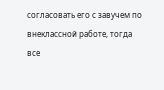согласовать его с завучем по внеклассной работе, тогда все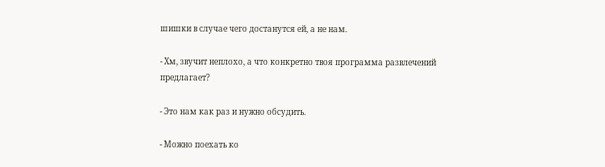шишки в случае чего достанутся ей, а не нам.

- Хм, звучит неплохо, а что конкретно твоя программа развлечений предлагает?

- Это нам как раз и нужно обсудить.

- Можно поехать ко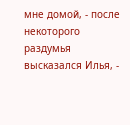мне домой, - после некоторого раздумья высказался Илья, -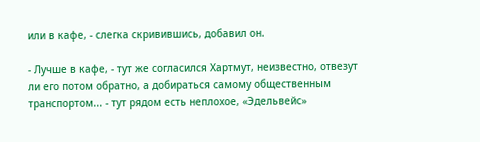или в кафе, - слегка скривившись, добавил он.

- Лучше в кафе, - тут же согласился Хартмут, неизвестно, отвезут ли его потом обратно, а добираться самому общественным транспортом... - тут рядом есть неплохое, «Эдельвейс»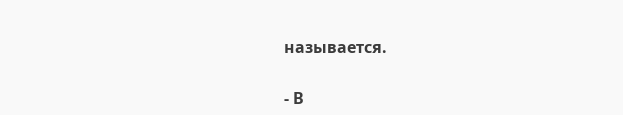называется.

- В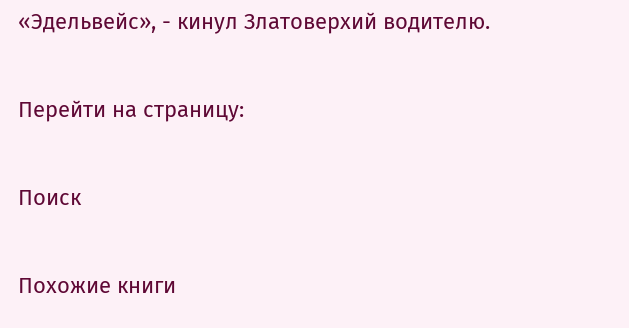«Эдельвейс», - кинул Златоверхий водителю.

Перейти на страницу:

Поиск

Похожие книги